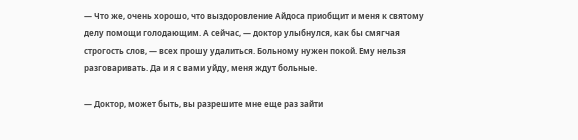— Что же, очень хорошо, что выздоровление Айдоса приобщит и меня к святому делу помощи голодающим. А сейчас, — доктор улыбнулся, как бы смягчая строгость слов, — всех прошу удалиться. Больному нужен покой. Ему нельзя разговаривать. Да и я с вами уйду, меня ждут больные.

— Доктор, может быть, вы разрешите мне еще раз зайти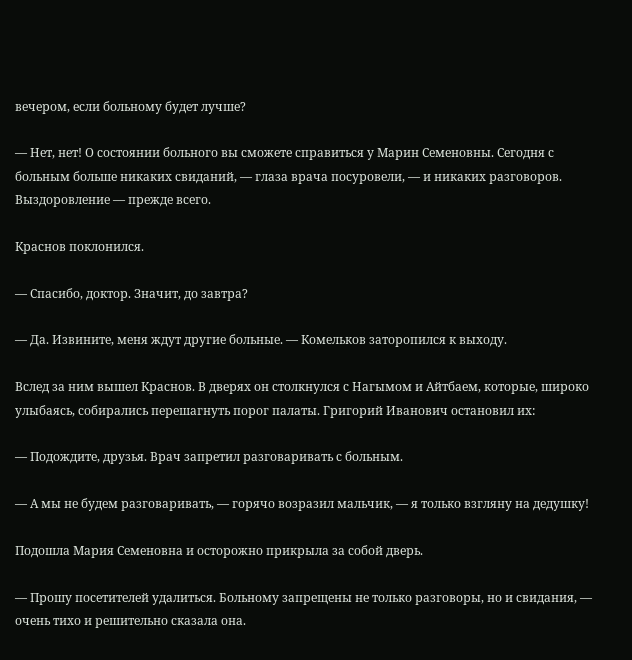вечером, если больному будет лучше?

— Нет, нет! О состоянии больного вы сможете справиться у Марин Семеновны. Сегодня с больным больше никаких свиданий, — глаза врача посуровели, — и никаких разговоров. Выздоровление — прежде всего.

Краснов поклонился.

— Спасибо, доктор. Значит, до завтра?

— Да. Извините, меня ждут другие больные. — Комельков заторопился к выходу.

Вслед за ним вышел Краснов. В дверях он столкнулся с Нагымом и Айтбаем, которые, широко улыбаясь, собирались перешагнуть порог палаты. Григорий Иванович остановил их:

— Подождите, друзья. Врач запретил разговаривать с больным.

— А мы не будем разговаривать, — горячо возразил мальчик, — я только взгляну на дедушку!

Подошла Мария Семеновна и осторожно прикрыла за собой дверь.

— Прошу посетителей удалиться. Больному запрещены не только разговоры, но и свидания, — очень тихо и решительно сказала она.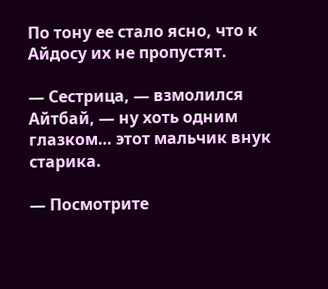По тону ее стало ясно, что к Айдосу их не пропустят.

— Сестрица, — взмолился Айтбай, — ну хоть одним глазком… этот мальчик внук старика.

— Посмотрите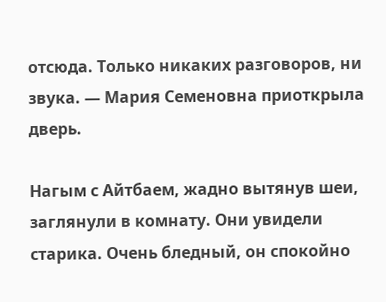отсюда. Только никаких разговоров, ни звука. — Мария Семеновна приоткрыла дверь.

Нагым с Айтбаем, жадно вытянув шеи, заглянули в комнату. Они увидели старика. Очень бледный, он спокойно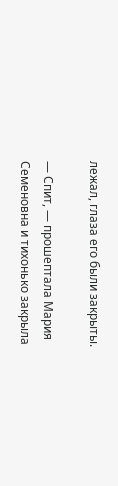лежал, глаза его были закрыты.

— Спит, — прошептала Мария Семеновна и тихонько закрыла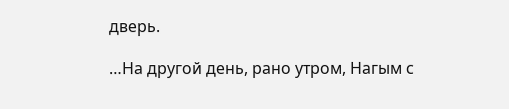дверь.

…На другой день, рано утром, Нагым с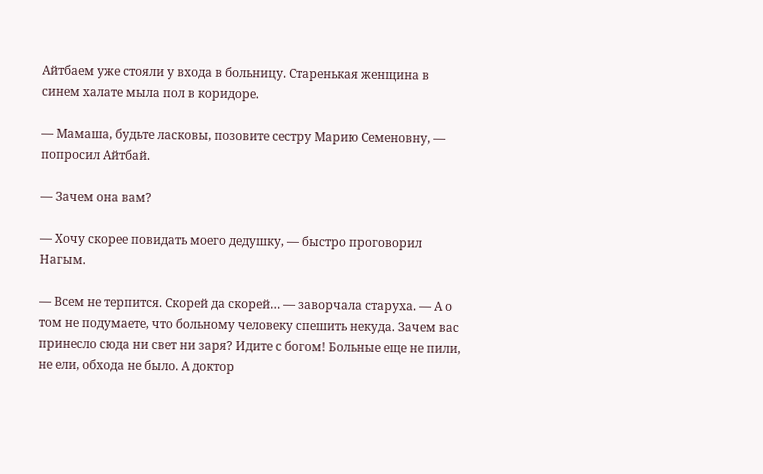Айтбаем уже стояли у входа в больницу. Старенькая женщина в синем халате мыла пол в коридоре.

— Мамаша, будьте ласковы, позовите сестру Марию Семеновну, — попросил Айтбай.

— Зачем она вам?

— Хочу скорее повидать моего дедушку, — быстро проговорил Нагым.

— Всем не терпится. Скорей да скорей… — заворчала старуха. — А о том не подумаете, что больному человеку спешить некуда. Зачем вас принесло сюда ни свет ни заря? Идите с богом! Больные еще не пили, не ели, обхода не было. А доктор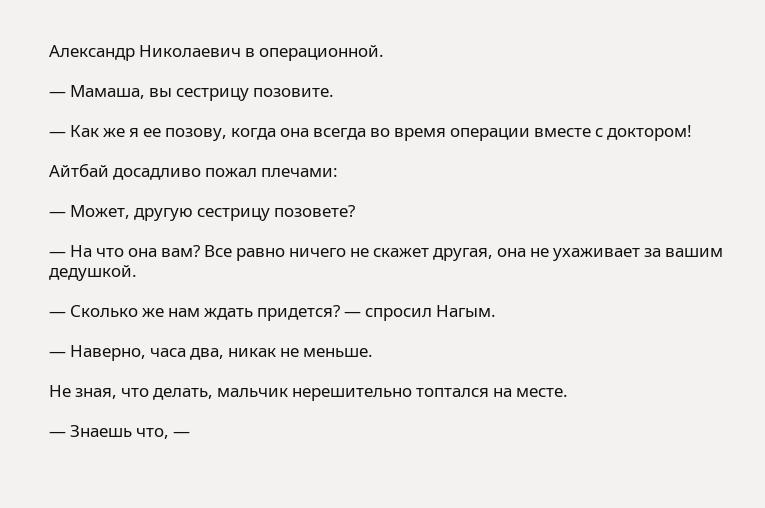Александр Николаевич в операционной.

— Мамаша, вы сестрицу позовите.

— Как же я ее позову, когда она всегда во время операции вместе с доктором!

Айтбай досадливо пожал плечами:

— Может, другую сестрицу позовете?

— На что она вам? Все равно ничего не скажет другая, она не ухаживает за вашим дедушкой.

— Сколько же нам ждать придется? — спросил Нагым.

— Наверно, часа два, никак не меньше.

Не зная, что делать, мальчик нерешительно топтался на месте.

— Знаешь что, —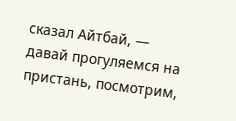сказал Айтбай, — давай прогуляемся на пристань, посмотрим,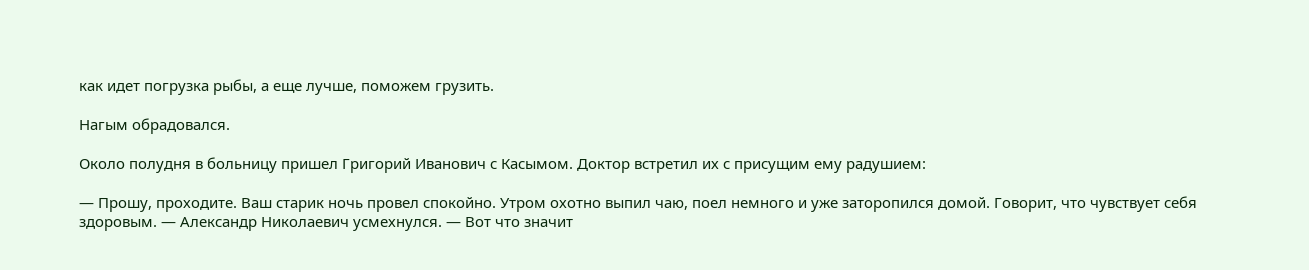как идет погрузка рыбы, а еще лучше, поможем грузить.

Нагым обрадовался.

Около полудня в больницу пришел Григорий Иванович с Касымом. Доктор встретил их с присущим ему радушием:

— Прошу, проходите. Ваш старик ночь провел спокойно. Утром охотно выпил чаю, поел немного и уже заторопился домой. Говорит, что чувствует себя здоровым. — Александр Николаевич усмехнулся. — Вот что значит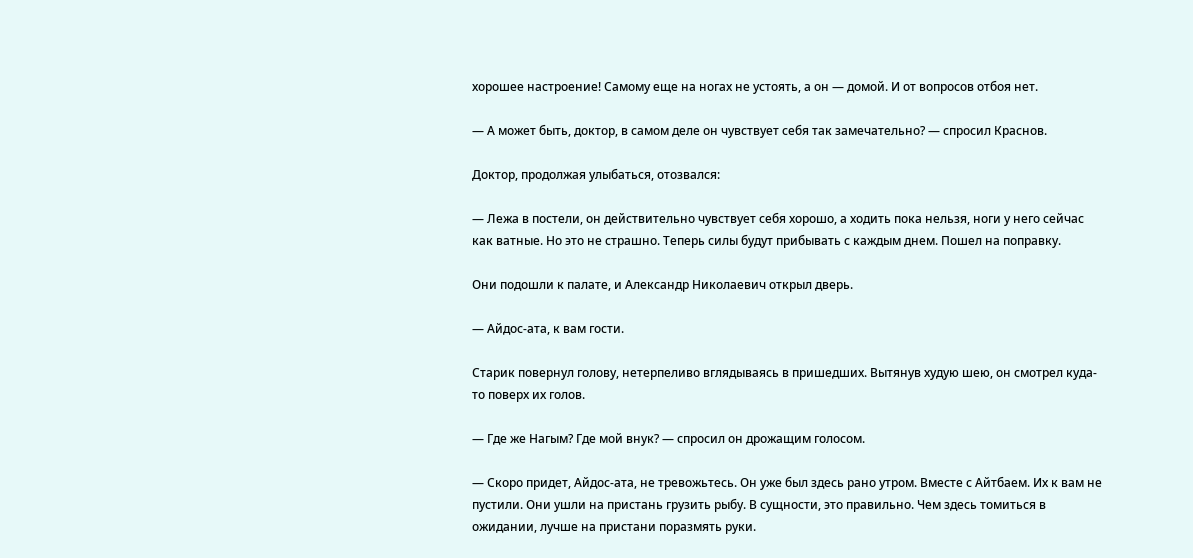хорошее настроение! Самому еще на ногах не устоять, а он — домой. И от вопросов отбоя нет.

— А может быть, доктор, в самом деле он чувствует себя так замечательно? — спросил Краснов.

Доктор, продолжая улыбаться, отозвался:

— Лежа в постели, он действительно чувствует себя хорошо, а ходить пока нельзя, ноги у него сейчас как ватные. Но это не страшно. Теперь силы будут прибывать с каждым днем. Пошел на поправку.

Они подошли к палате, и Александр Николаевич открыл дверь.

— Айдос-ата, к вам гости.

Старик повернул голову, нетерпеливо вглядываясь в пришедших. Вытянув худую шею, он смотрел куда-то поверх их голов.

— Где же Нагым? Где мой внук? — спросил он дрожащим голосом.

— Скоро придет, Айдос-ата, не тревожьтесь. Он уже был здесь рано утром. Вместе с Айтбаем. Их к вам не пустили. Они ушли на пристань грузить рыбу. В сущности, это правильно. Чем здесь томиться в ожидании, лучше на пристани поразмять руки.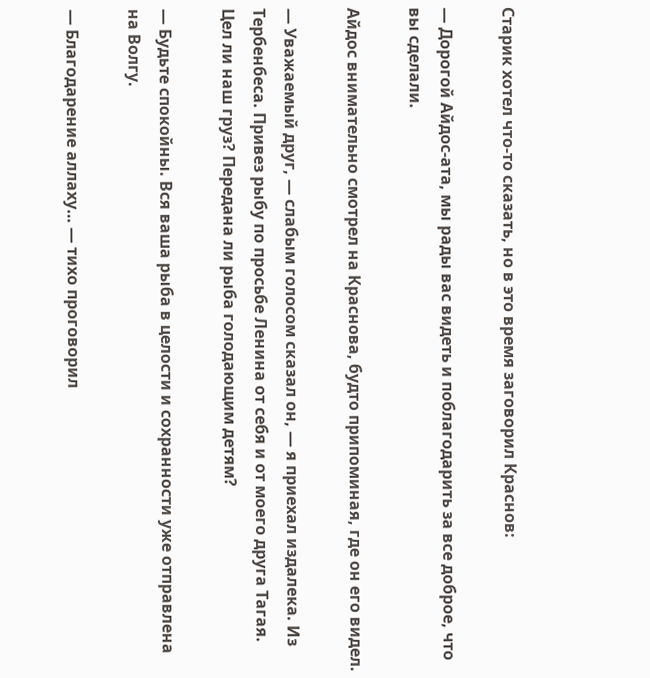Старик хотел что-то сказать, но в это время заговорил Краснов:

— Дорогой Айдос-ата, мы рады вас видеть и поблагодарить за все доброе, что вы сделали.

Айдос внимательно смотрел на Краснова, будто припоминая, где он его видел.

— Уважаемый друг, — слабым голосом сказал он, — я приехал издалека. Из Тербенбеса. Привез рыбу по просьбе Ленина от себя и от моего друга Тагая. Цел ли наш груз? Передана ли рыба голодающим детям?

— Будьте спокойны. Вся ваша рыба в целости и сохранности уже отправлена на Волгу.

— Благодарение аллаху… — тихо проговорил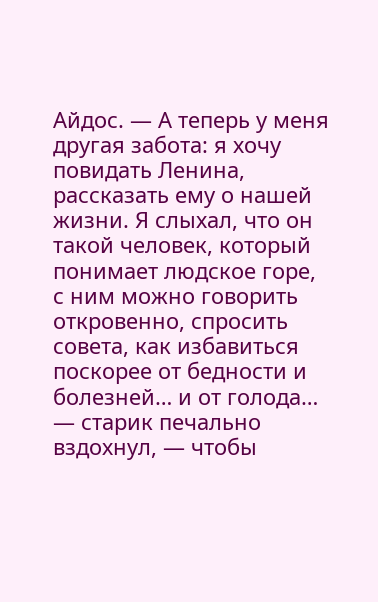Айдос. — А теперь у меня другая забота: я хочу повидать Ленина, рассказать ему о нашей жизни. Я слыхал, что он такой человек, который понимает людское горе, с ним можно говорить откровенно, спросить совета, как избавиться поскорее от бедности и болезней… и от голода… — старик печально вздохнул, — чтобы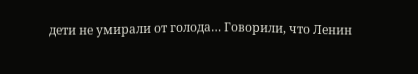дети не умирали от голода… Говорили, что Ленин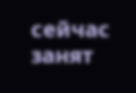сейчас занят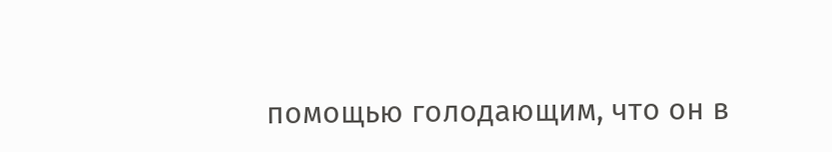помощью голодающим, что он в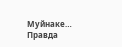Муйнаке… Правда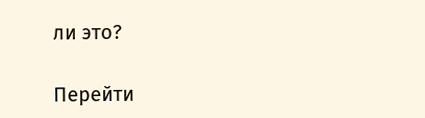ли это?

Перейти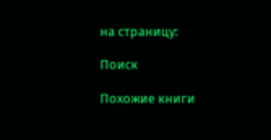на страницу:

Поиск

Похожие книги